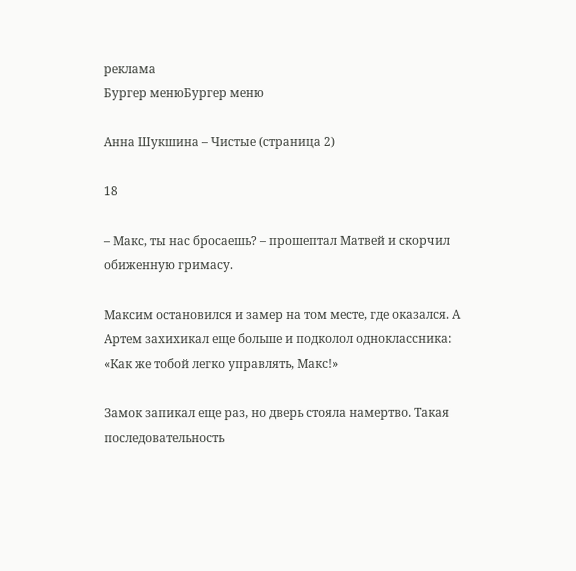реклама
Бургер менюБургер меню

Анна Шукшина – Чистые (страница 2)

18

– Макс, ты нас бросаешь? – прошептал Матвей и скорчил обиженную гримасу.

Максим остановился и замер на том месте, где оказался. А Артем захихикал еще больше и подколол одноклассника: «Как же тобой легко управлять, Макс!»

Замок запикал еще раз, но дверь стояла намертво. Такая последовательность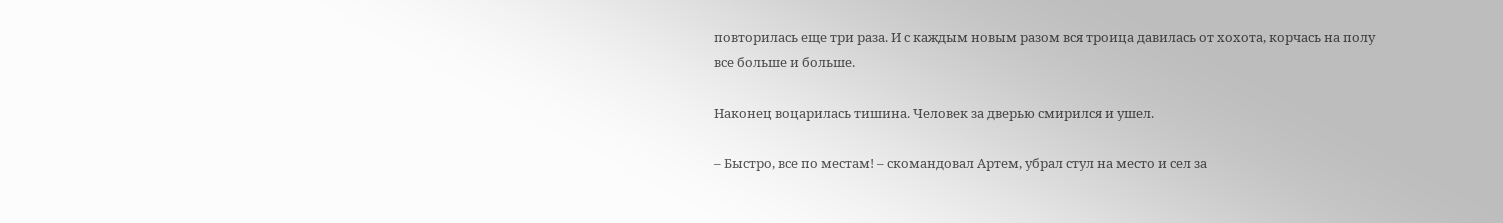повторилась еще три раза. И с каждым новым разом вся троица давилась от хохота, корчась на полу все больше и больше.

Наконец воцарилась тишина. Человек за дверью смирился и ушел.

– Быстро, все по местам! – скомандовал Артем, убрал стул на место и сел за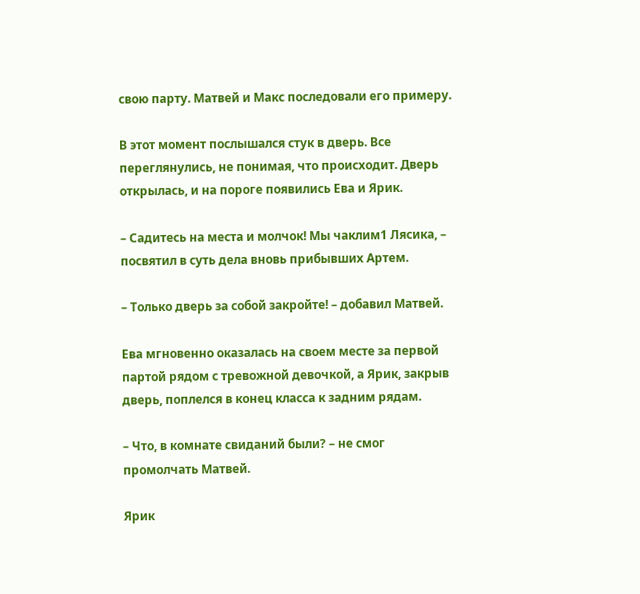свою парту. Матвей и Макс последовали его примеру.

В этот момент послышался стук в дверь. Все переглянулись, не понимая, что происходит. Дверь открылась, и на пороге появились Ева и Ярик.

– Садитесь на места и молчок! Мы чаклим1 Лясика, – посвятил в суть дела вновь прибывших Артем.

– Только дверь за собой закройте! – добавил Матвей.

Ева мгновенно оказалась на своем месте за первой партой рядом с тревожной девочкой, а Ярик, закрыв дверь, поплелся в конец класса к задним рядам.

– Что, в комнате свиданий были? – не смог промолчать Матвей.

Ярик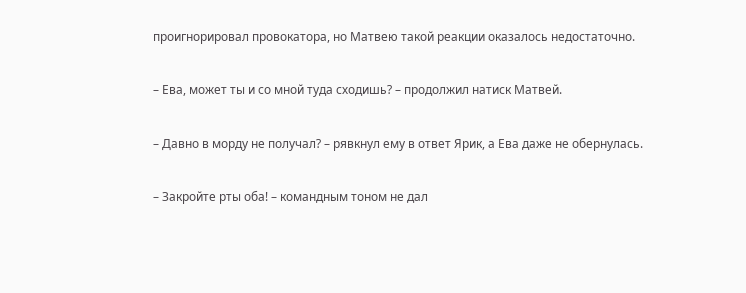проигнорировал провокатора, но Матвею такой реакции оказалось недостаточно.

– Ева, может ты и со мной туда сходишь? – продолжил натиск Матвей.

– Давно в морду не получал? – рявкнул ему в ответ Ярик, а Ева даже не обернулась.

– Закройте рты оба! – командным тоном не дал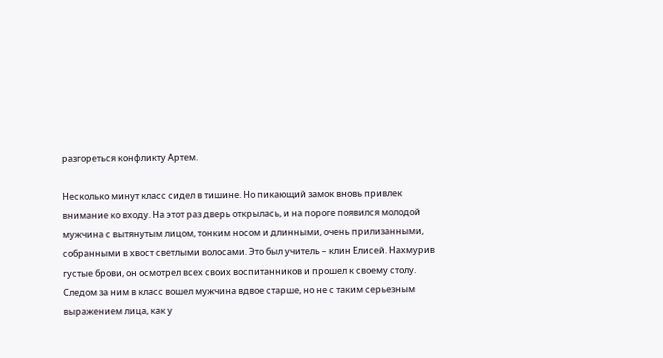разгореться конфликту Артем.

Несколько минут класс сидел в тишине. Но пикающий замок вновь привлек внимание ко входу. На этот раз дверь открылась, и на пороге появился молодой мужчина с вытянутым лицом, тонким носом и длинными, очень прилизанными, собранными в хвост светлыми волосами. Это был учитель – клин Елисей. Нахмурив густые брови, он осмотрел всех своих воспитанников и прошел к своему столу. Следом за ним в класс вошел мужчина вдвое старше, но не с таким серьезным выражением лица, как у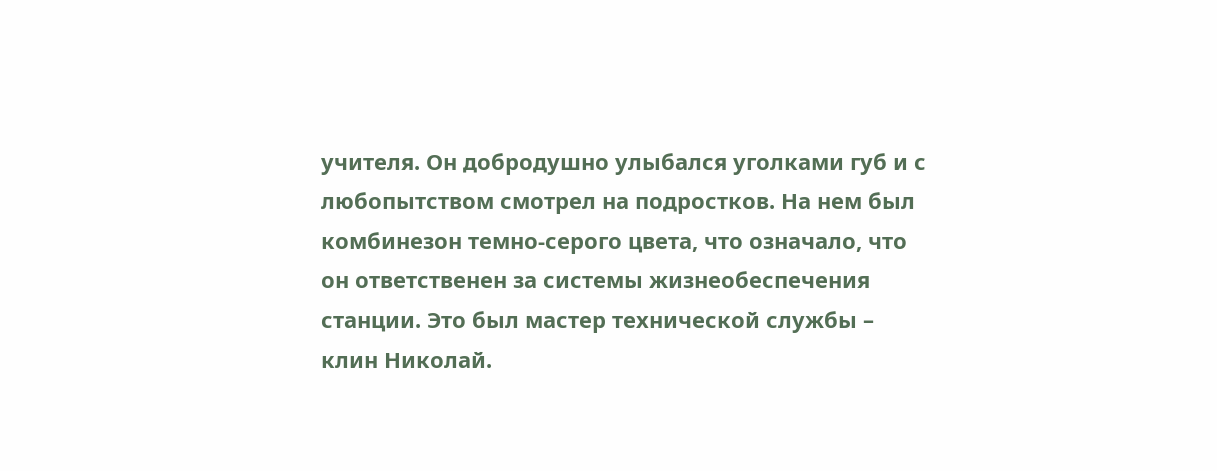учителя. Он добродушно улыбался уголками губ и с любопытством смотрел на подростков. На нем был комбинезон темно-серого цвета, что означало, что он ответственен за системы жизнеобеспечения станции. Это был мастер технической службы – клин Николай.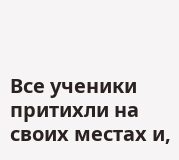Все ученики притихли на своих местах и,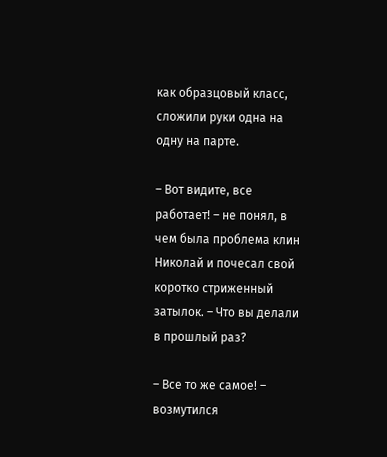как образцовый класс, сложили руки одна на одну на парте.

– Вот видите, все работает! – не понял, в чем была проблема клин Николай и почесал свой коротко стриженный затылок. – Что вы делали в прошлый раз?

– Все то же самое! – возмутился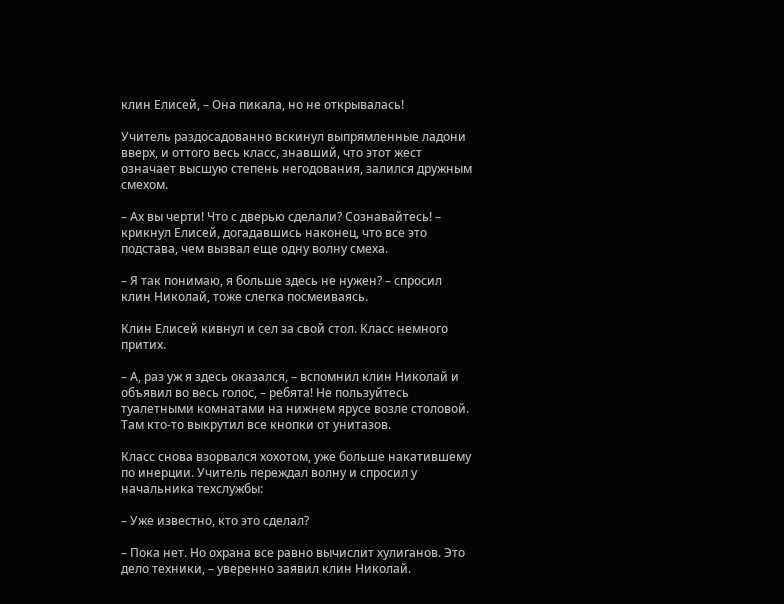клин Елисей, – Она пикала, но не открывалась!

Учитель раздосадованно вскинул выпрямленные ладони вверх, и оттого весь класс, знавший, что этот жест означает высшую степень негодования, залился дружным смехом.

– Ах вы черти! Что с дверью сделали? Сознавайтесь! – крикнул Елисей, догадавшись наконец, что все это подстава, чем вызвал еще одну волну смеха.

– Я так понимаю, я больше здесь не нужен? – спросил клин Николай, тоже слегка посмеиваясь.

Клин Елисей кивнул и сел за свой стол. Класс немного притих.

– А, раз уж я здесь оказался, – вспомнил клин Николай и объявил во весь голос, – ребята! Не пользуйтесь туалетными комнатами на нижнем ярусе возле столовой. Там кто-то выкрутил все кнопки от унитазов.

Класс снова взорвался хохотом, уже больше накатившему по инерции. Учитель переждал волну и спросил у начальника техслужбы:

– Уже известно, кто это сделал?

– Пока нет. Но охрана все равно вычислит хулиганов. Это дело техники, – уверенно заявил клин Николай.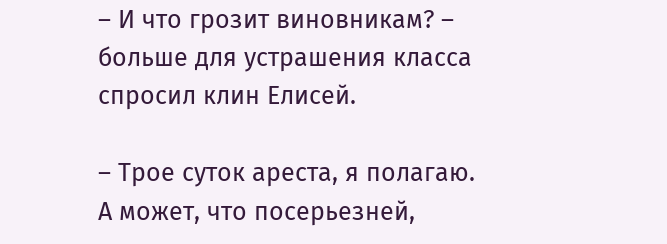– И что грозит виновникам? – больше для устрашения класса спросил клин Елисей.

– Трое суток ареста, я полагаю. А может, что посерьезней,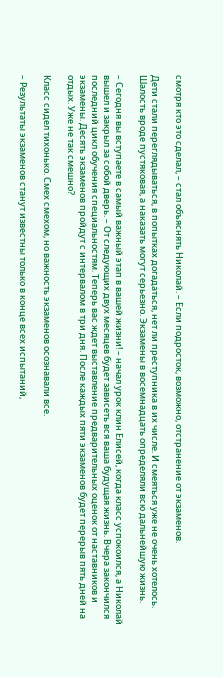смотря кто это сделал, – стал объяснять Николай. – Если подросток, возможно, отстранение от экзаменов.

Дети стали переглядываться, в попытках догадаться, нет ли преступника в их числе. И смеяться уже не очень хотелось. Шалость вроде пустяковая, а наказать могут серьезно. Экзамены в восемнадцать определяли всю дальнейшую жизнь.

– Сегодня вы вступаете в самый важный этап в вашей жизни! – начал урок клин Елисей, когда класс успокоился, а Николай вышел и закрыл за собой дверь. – От следующих двух месяцев будет зависеть вся ваша будущая жизнь. Вчера закончился последний цикл обучения специальностям. Теперь вас ждет выставление предварительных оценок от наставников и экзамены. Десять экзаменов пройдут с интервалом в три дня. После каждых пяти экзаменов будет перерыв пять дней на отдых. Уже не так смешно?

Класс сидел тихонько. Смех смехом, но важность экзаменов осознавали все.

– Результаты экзаменов станут известны только в конце всех испытаний,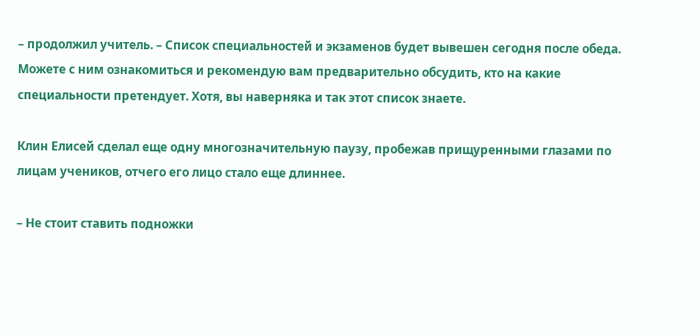– продолжил учитель. – Список специальностей и экзаменов будет вывешен сегодня после обеда. Можете с ним ознакомиться и рекомендую вам предварительно обсудить, кто на какие специальности претендует. Хотя, вы наверняка и так этот список знаете.

Клин Елисей сделал еще одну многозначительную паузу, пробежав прищуренными глазами по лицам учеников, отчего его лицо стало еще длиннее.

– Не стоит ставить подножки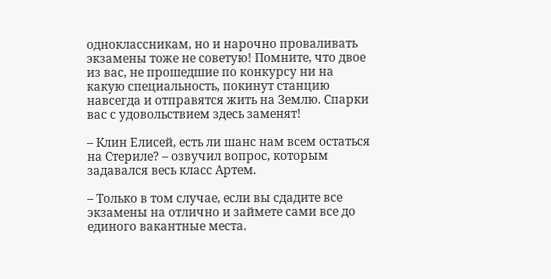одноклассникам, но и нарочно проваливать экзамены тоже не советую! Помните, что двое из вас, не прошедшие по конкурсу ни на какую специальность, покинут станцию навсегда и отправятся жить на Землю. Спарки вас с удовольствием здесь заменят!

– Клин Елисей, есть ли шанс нам всем остаться на Стериле? – озвучил вопрос, которым задавался весь класс Артем.

– Только в том случае, если вы сдадите все экзамены на отлично и займете сами все до единого вакантные места.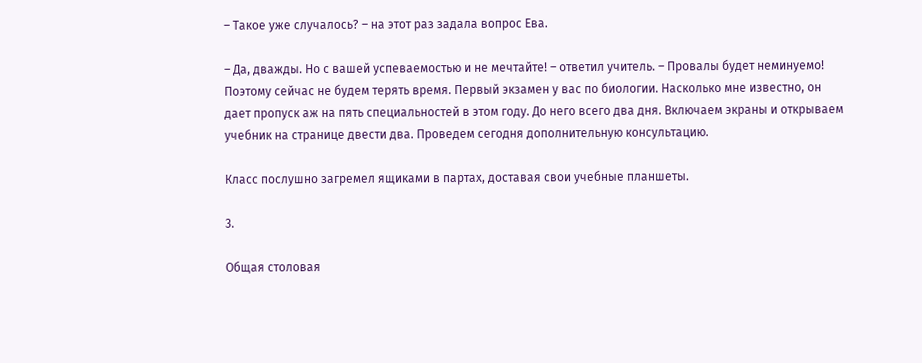– Такое уже случалось? – на этот раз задала вопрос Ева.

– Да, дважды. Но с вашей успеваемостью и не мечтайте! – ответил учитель. – Провалы будет неминуемо! Поэтому сейчас не будем терять время. Первый экзамен у вас по биологии. Насколько мне известно, он дает пропуск аж на пять специальностей в этом году. До него всего два дня. Включаем экраны и открываем учебник на странице двести два. Проведем сегодня дополнительную консультацию.

Класс послушно загремел ящиками в партах, доставая свои учебные планшеты.

3.

Общая столовая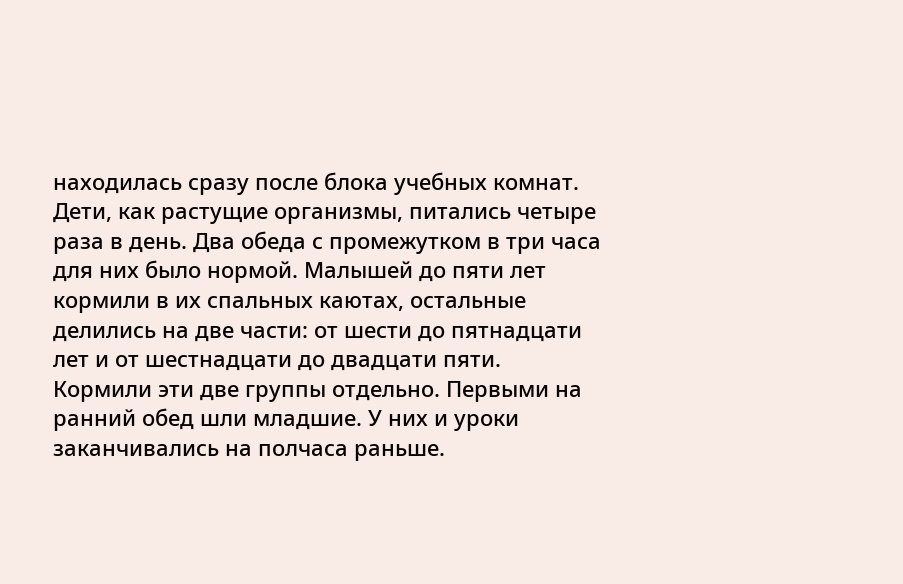находилась сразу после блока учебных комнат. Дети, как растущие организмы, питались четыре раза в день. Два обеда с промежутком в три часа для них было нормой. Малышей до пяти лет кормили в их спальных каютах, остальные делились на две части: от шести до пятнадцати лет и от шестнадцати до двадцати пяти. Кормили эти две группы отдельно. Первыми на ранний обед шли младшие. У них и уроки заканчивались на полчаса раньше.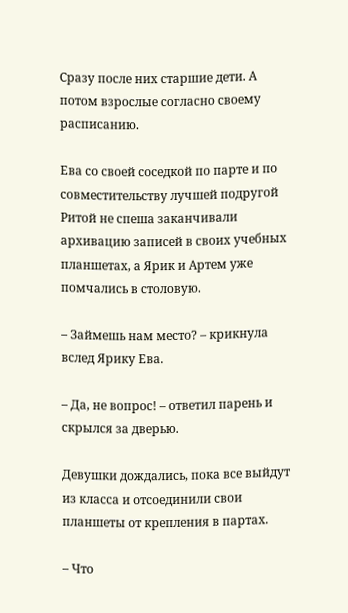Сразу после них старшие дети. А потом взрослые согласно своему расписанию.

Ева со своей соседкой по парте и по совместительству лучшей подругой Ритой не спеша заканчивали архивацию записей в своих учебных планшетах, а Ярик и Артем уже помчались в столовую.

– Займешь нам место? – крикнула вслед Ярику Ева.

– Да, не вопрос! – ответил парень и скрылся за дверью.

Девушки дождались, пока все выйдут из класса и отсоединили свои планшеты от крепления в партах.

– Что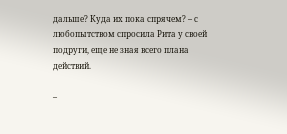дальше? Куда их пока спрячем? – с любопытством спросила Рита у своей подруги, еще не зная всего плана действий.

–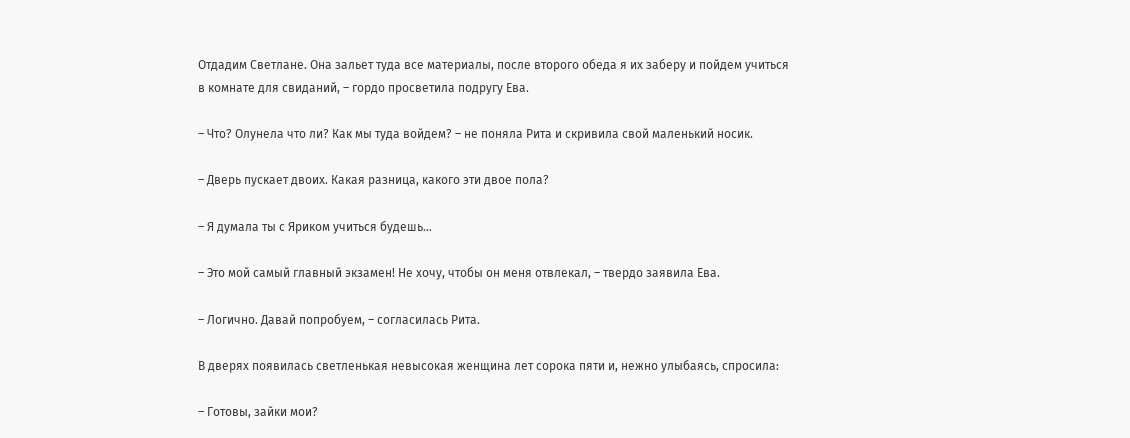Отдадим Светлане. Она зальет туда все материалы, после второго обеда я их заберу и пойдем учиться в комнате для свиданий, – гордо просветила подругу Ева.

– Что? Олунела что ли? Как мы туда войдем? – не поняла Рита и скривила свой маленький носик.

– Дверь пускает двоих. Какая разница, какого эти двое пола?

– Я думала ты с Яриком учиться будешь…

– Это мой самый главный экзамен! Не хочу, чтобы он меня отвлекал, – твердо заявила Ева.

– Логично. Давай попробуем, – согласилась Рита.

В дверях появилась светленькая невысокая женщина лет сорока пяти и, нежно улыбаясь, спросила:

– Готовы, зайки мои?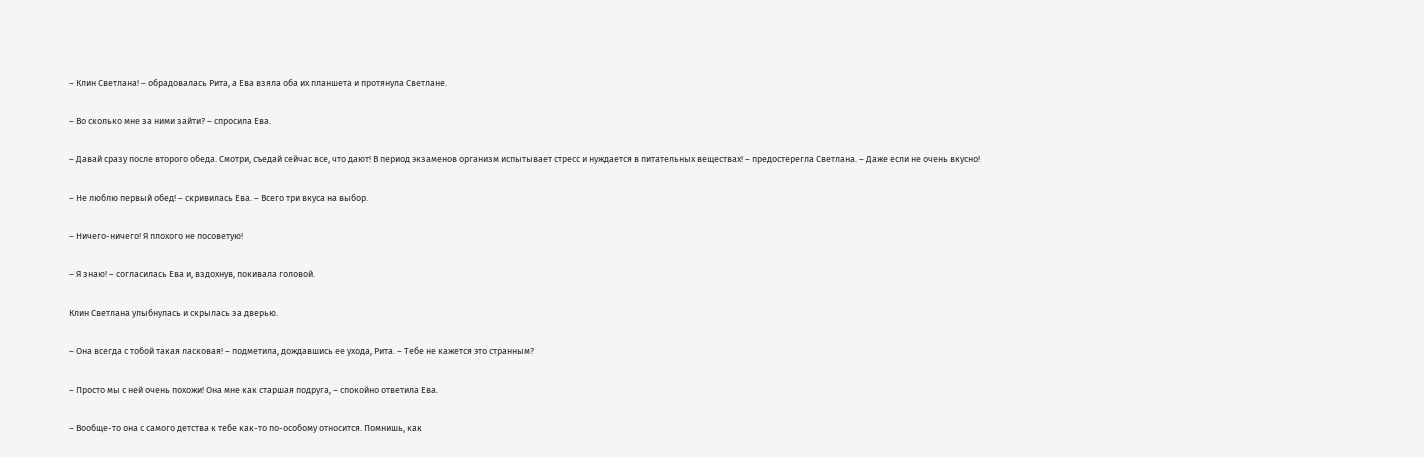– Клин Светлана! – обрадовалась Рита, а Ева взяла оба их планшета и протянула Светлане.

– Во сколько мне за ними зайти? – спросила Ева.

– Давай сразу после второго обеда. Смотри, съедай сейчас все, что дают! В период экзаменов организм испытывает стресс и нуждается в питательных веществах! – предостерегла Светлана. – Даже если не очень вкусно!

– Не люблю первый обед! – скривилась Ева. – Всего три вкуса на выбор.

– Ничего-ничего! Я плохого не посоветую!

– Я знаю! – согласилась Ева и, вздохнув, покивала головой.

Клин Светлана улыбнулась и скрылась за дверью.

– Она всегда с тобой такая ласковая! – подметила, дождавшись ее ухода, Рита. – Тебе не кажется это странным?

– Просто мы с ней очень похожи! Она мне как старшая подруга, – спокойно ответила Ева.

– Вообще-то она с самого детства к тебе как-то по-особому относится. Помнишь, как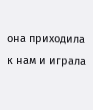она приходила к нам и играла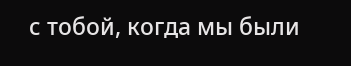с тобой, когда мы были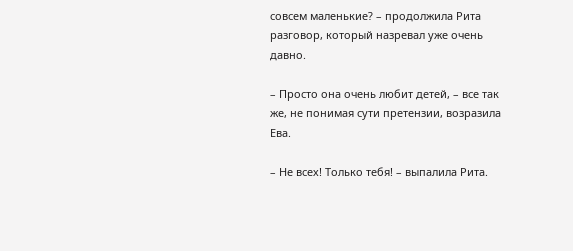совсем маленькие? – продолжила Рита разговор, который назревал уже очень давно.

– Просто она очень любит детей, – все так же, не понимая сути претензии, возразила Ева.

– Не всех! Только тебя! – выпалила Рита.